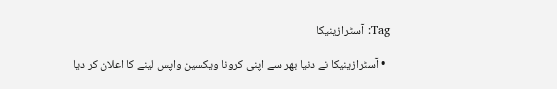Tag: آسٹرازینیکا

  • آسٹرازینیکا نے دنیا بھر سے اپنی کرونا ویکسین واپس لینے کا اعلان کر دیا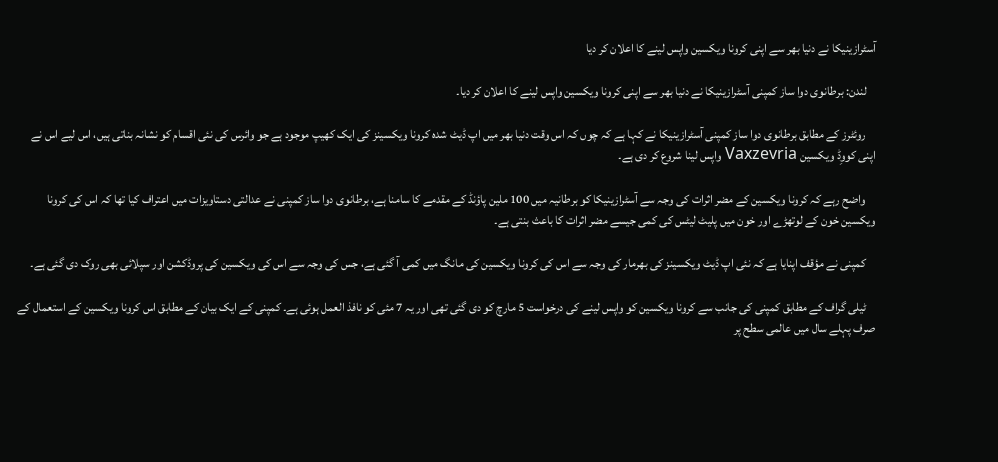آسٹرازینیکا نے دنیا بھر سے اپنی کرونا ویکسین واپس لینے کا اعلان کر دیا

    لندن: برطانوی دوا ساز کمپنی آسٹرازینیکا نے دنیا بھر سے اپنی کرونا ویکسین واپس لینے کا اعلان کر دیا۔

    روئٹرز کے مطابق برطانوی دوا ساز کمپنی آسٹرازینیکا نے کہا ہے کہ چوں کہ اس وقت دنیا بھر میں اپ ڈیٹ شدہ کرونا ویکسینز کی ایک کھیپ موجود ہے جو وائرس کی نئی اقسام کو نشانہ بناتی ہیں، اس لیے اس نے اپنی کووِڈ ویکسین Vaxzevria واپس لینا شروع کر دی ہے۔

    واضح رہے کہ کرونا ویکسین کے مضر اثرات کی وجہ سے آسٹرازینیکا کو برطانیہ میں 100 ملین پاؤنڈ کے مقدمے کا سامنا ہے، برطانوی دوا ساز کمپنی نے عدالتی دستاویزات میں اعتراف کیا تھا کہ اس کی کرونا ویکسین خون کے لوتھڑے اور خون میں پلیٹ لیٹس کی کمی جیسے مضر اثرات کا باعث بنتی ہے۔

    کمپنی نے مؤقف اپنایا ہے کہ نئی اپ ڈیٹ ویکسینز کی بھرمار کی وجہ سے اس کی کرونا ویکسین کی مانگ میں کمی آ گئی ہے، جس کی وجہ سے اس کی ویکسین کی پروڈکشن اور سپلائی بھی روک دی گئی ہے۔

    ٹیلی گراف کے مطابق کمپنی کی جانب سے کرونا ویکسین کو واپس لینے کی درخواست 5 مارچ کو دی گئی تھی اور یہ 7 مئی کو نافذ العمل ہوئی ہے۔ کمپنی کے ایک بیان کے مطابق اس کرونا ویکسین کے استعمال کے صرف پہلے سال میں عالمی سطح پر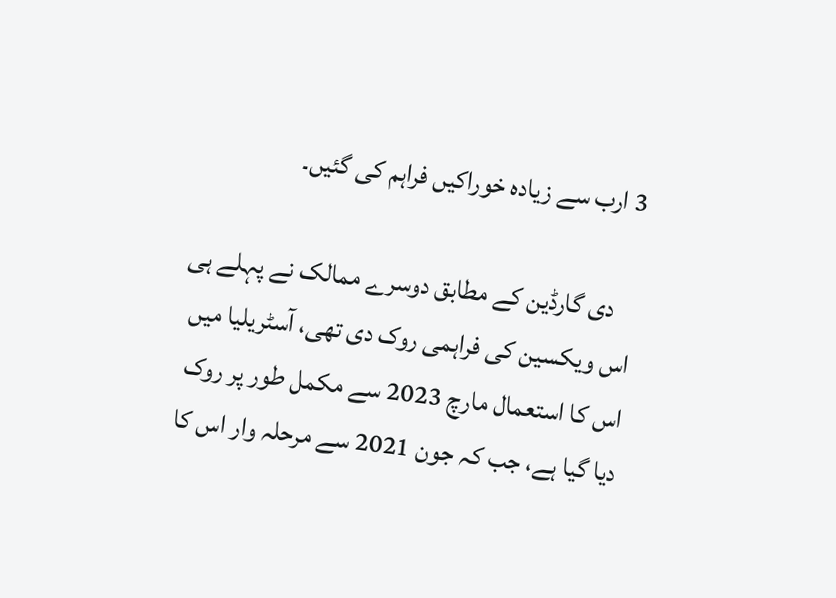3 ارب سے زیادہ خوراکیں فراہم کی گئیں۔

    دی گارڈین کے مطابق دوسرے ممالک نے پہلے ہی اس ویکسین کی فراہمی روک دی تھی، آسٹریلیا میں اس کا استعمال مارچ 2023 سے مکمل طور پر روک دیا گیا ہے، جب کہ جون 2021 سے مرحلہ وار اس کا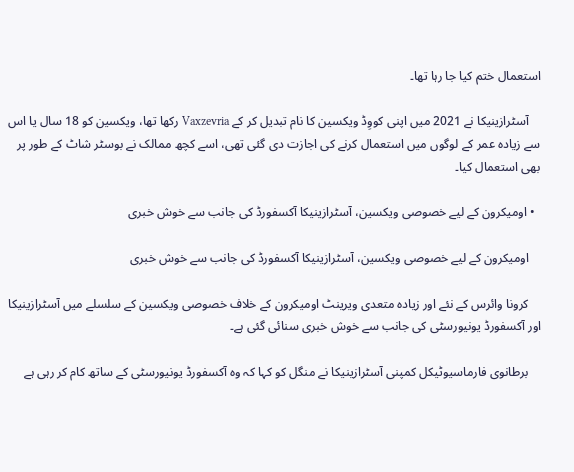استعمال ختم کیا جا رہا تھا۔

    آسٹرازینیکا نے 2021 میں اپنی کووِڈ ویکسین کا نام تبدیل کر کے Vaxzevria رکھا تھا، ویکسین کو 18 سال یا اس سے زیادہ عمر کے لوگوں میں استعمال کرنے کی اجازت دی گئی تھی، اسے کچھ ممالک نے بوسٹر شاٹ کے طور پر بھی استعمال کیا۔

  • اومیکرون کے لیے خصوصی ویکسین، آسٹرازینیکا آکسفورڈ کی جانب سے خوش خبری

    اومیکرون کے لیے خصوصی ویکسین، آسٹرازینیکا آکسفورڈ کی جانب سے خوش خبری

    کرونا وائرس کے نئے اور زیادہ متعدی ویرینٹ اومیکرون کے خلاف خصوصی ویکسین کے سلسلے میں‌ آسٹرازینیکا اور آکسفورڈ یونیورسٹی کی جانب سے خوش خبری سنائی گئی ہے۔

    برطانوی فارماسیوٹیکل کمپنی آسٹرازینیکا نے منگل کو کہا کہ وہ آکسفورڈ یونیورسٹی کے ساتھ کام کر رہی ہے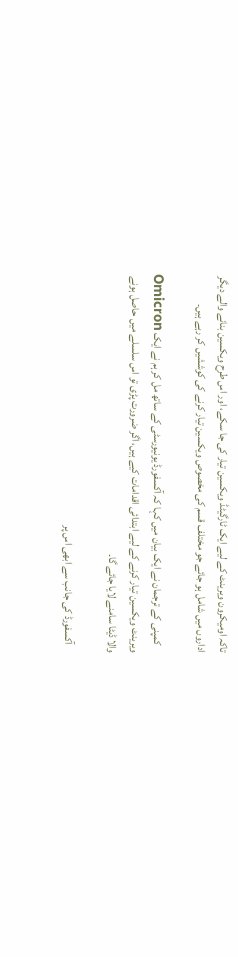تاکہ اومیکرون ویرینٹ کے لیے ایک ٹارگیٹڈ ویکسین تیار کی جا سکے، اور اس طرح ویکسین بنانے والے دیگر اداروں میں شامل ہو جائے جو مختلف قسم کی مخصوص ویکسین تیار کرنے کی کوششیں کر رہے ہیں۔

    کمپنی کے ترجمان نے ایک بیان میں کہا کہ آکسفورڈ یونیورسٹی کے ساتھ مل کر ہم نے ایک Omicron ویرینٹ ویکسین تیار کرنے کے لیے ابتدائی اقدامات کیے ہیں، اگر ضرورت پڑی تو اس سلسلے میں حاصل ہونے والا ڈیٹا سامنے لایا جائے گا۔

    آکسفورڈ کی جانب سے ابھی اس پر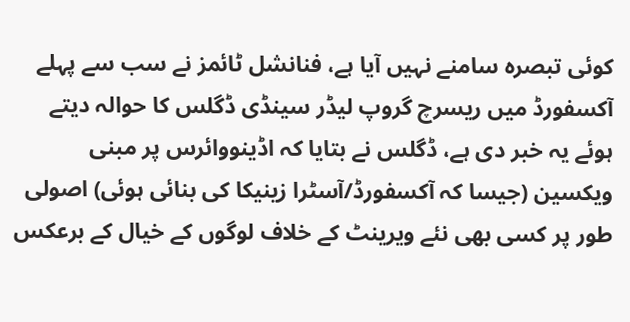کوئی تبصرہ سامنے نہیں آیا ہے، فنانشل ٹائمز نے سب سے پہلے آکسفورڈ میں ریسرچ گروپ لیڈر سینڈی ڈگلس کا حوالہ دیتے ہوئے یہ خبر دی ہے، ڈگلس نے بتایا کہ اڈینووائرس پر مبنی ویکسین (جیسا کہ آکسفورڈ/آسٹرا زینیکا کی بنائی ہوئی) اصولی طور پر کسی بھی نئے ویرینٹ کے خلاف لوگوں کے خیال کے برعکس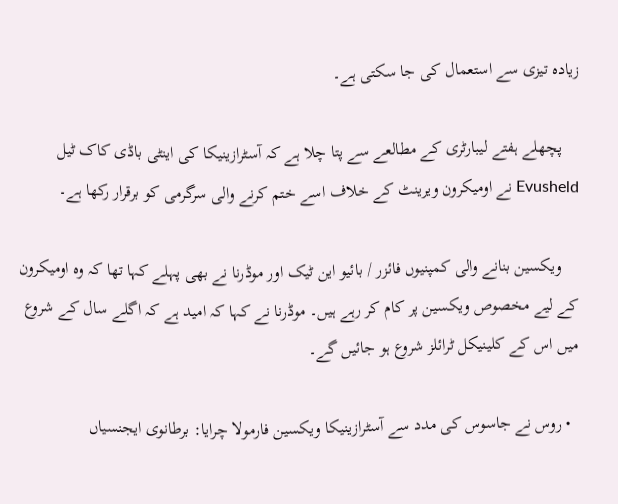زیادہ تیزی سے استعمال کی جا سکتی ہے۔

    پچھلے ہفتے لیبارٹری کے مطالعے سے پتا چلا ہے کہ آسٹرازینیکا کی اینٹی باڈی کاک ٹیل Evusheld نے اومیکرون ویرینٹ کے خلاف اسے ختم کرنے والی سرگرمی کو برقرار رکھا ہے۔

    ویکسین بنانے والی کمپنیوں فائزر / بائیو این ٹیک اور موڈرنا نے بھی پہلے کہا تھا کہ وہ اومیکرون کے لیے مخصوص ویکسین پر کام کر رہے ہیں۔ موڈرنا نے کہا کہ امید ہے کہ اگلے سال کے شروع میں اس کے کلینیکل ٹرائلز شروع ہو جائیں گے۔

  • روس نے جاسوس کی مدد سے آسٹرازینیکا ویکسین فارمولا چرایا: برطانوی ایجنسیاں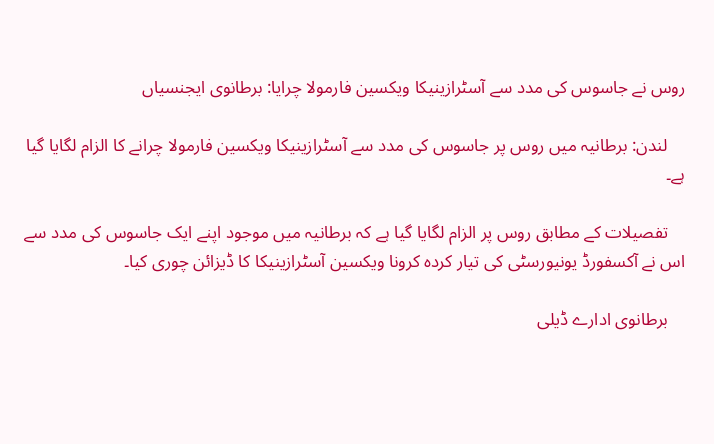روس نے جاسوس کی مدد سے آسٹرازینیکا ویکسین فارمولا چرایا: برطانوی ایجنسیاں

    لندن: برطانیہ میں روس پر جاسوس کی مدد سے آسٹرازینیکا ویکسین فارمولا چرانے کا الزام لگایا گیا ہے۔

    تفصیلات کے مطابق روس پر الزام لگایا گیا ہے کہ برطانیہ میں موجود اپنے ایک جاسوس کی مدد سے اس نے آکسفورڈ یونیورسٹی کی تیار کردہ کرونا ویکسین آسٹرازینیکا کا ڈیزائن چوری کیا۔

    برطانوی ادارے ڈیلی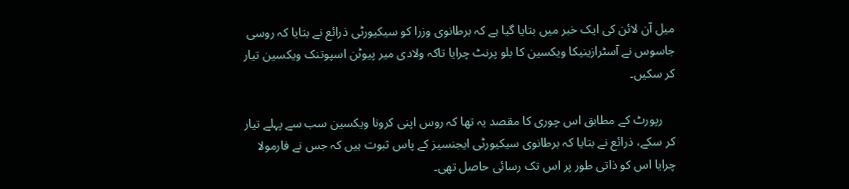میل آن لائن کی ایک خبر میں بتایا گیا ہے کہ برطانوی وزرا کو سیکیورٹی ذرائع نے بتایا کہ روسی جاسوس نے آسٹرازینیکا ویکسین کا بلو پرنٹ چرایا تاکہ ولادی میر پیوٹن اسپوتنک ویکسین تیار کر سکیں۔

    رپورٹ کے مطابق اس چوری کا مقصد یہ تھا کہ روس اپنی کرونا ویکسین سب سے پہلے تیار کر سکے، ذرائع نے بتایا کہ برطانوی سیکیورٹی ایجنسیز کے پاس ثبوت ہیں کہ جس نے فارمولا چرایا اس کو ذاتی طور پر اس تک رسائی حاصل تھی۔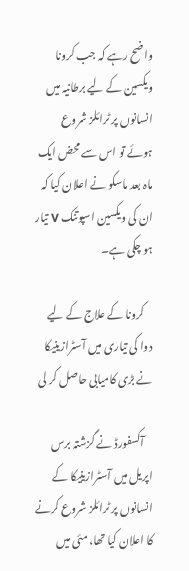واضح رہے کہ جب کرونا ویکسین کے لیے برطانیہ میں انسانوں پر ٹرائلز شروع ہوئے تو اس سے محض ایک ماہ بعد ماسکو نے اعلان کیا کہ ان کی ویکسین اسپوتنک V تیار ہو چکی ہے۔

    کرونا کے علاج کے لیے دوا کی تیاری میں آسٹرازینیکا نے بڑی کامیابی حاصل کر لی

    آکسفورڈ نے گزشتہ برس اپریل میں آسٹرازینیکا کے انسانوں پر ٹرائلز شروع کرنے کا اعلان کیا تھا، مئی میں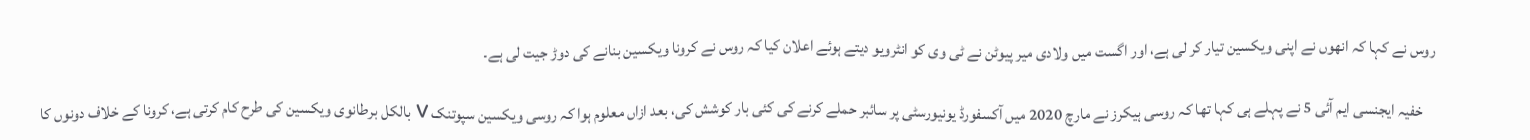روس نے کہا کہ انھوں نے اپنی ویکسین تیار کر لی ہے، اور اگست میں ولادی میر پیوٹن نے ٹی وی کو انٹرویو دیتے ہوئے اعلان کیا کہ روس نے کرونا ویکسین بنانے کی دوڑ جیت لی ہے۔

    خفیہ ایجنسی ایم آئی 5 نے پہلے ہی کہا تھا کہ روسی ہیکرز نے مارچ 2020 میں آکسفورڈ یونیورسٹی پر سائبر حملے کرنے کی کئی بار کوشش کی، بعد ازاں معلوم ہوا کہ روسی ویکسین سپوتنک V بالکل برطانوی ویکسین کی طرح کام کرتی ہے، کرونا کے خلاف دونوں کا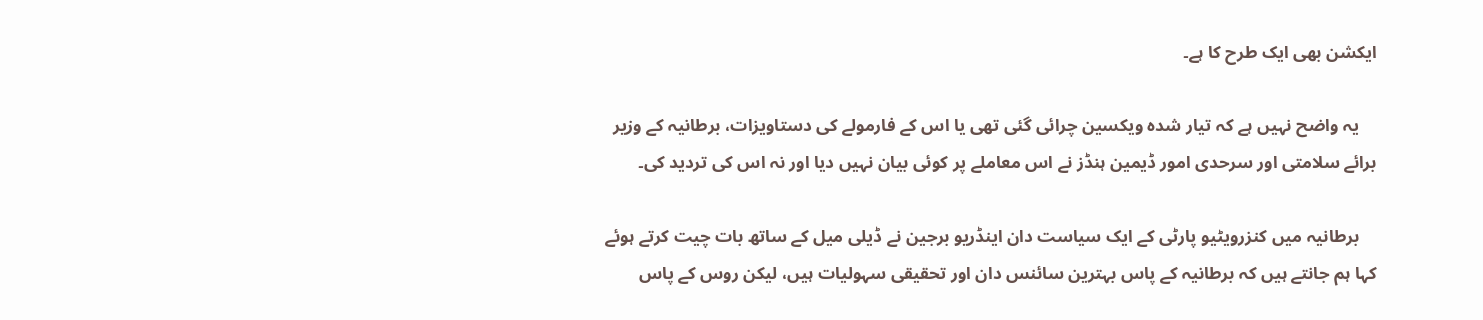ایکشن بھی ایک طرح کا ہے۔

    یہ واضح نہیں ہے کہ تیار شدہ ویکسین چرائی گئی تھی یا اس کے فارمولے کی دستاویزات، برطانیہ کے وزیر برائے سلامتی اور سرحدی امور ڈیمین ہنڈز نے اس معاملے پر کوئی بیان نہیں دیا اور نہ اس کی تردید کی۔

    برطانیہ میں کنزرویٹیو پارٹی کے ایک سیاست دان اینڈریو برجین نے ڈیلی میل کے ساتھ بات چیت کرتے ہوئے کہا ہم جانتے ہیں کہ برطانیہ کے پاس بہترین سائنس دان اور تحقیقی سہولیات ہیں، لیکن روس کے پاس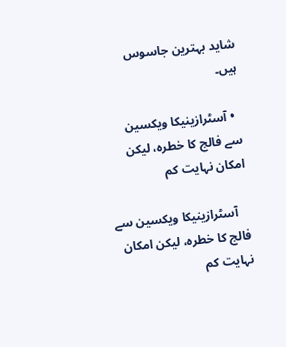شاید بہترین جاسوس ہیں۔

  • آسٹرازینیکا ویکسین سے فالج کا خطرہ، لیکن امکان نہایت کم

    آسٹرازینیکا ویکسین سے فالج کا خطرہ، لیکن امکان نہایت کم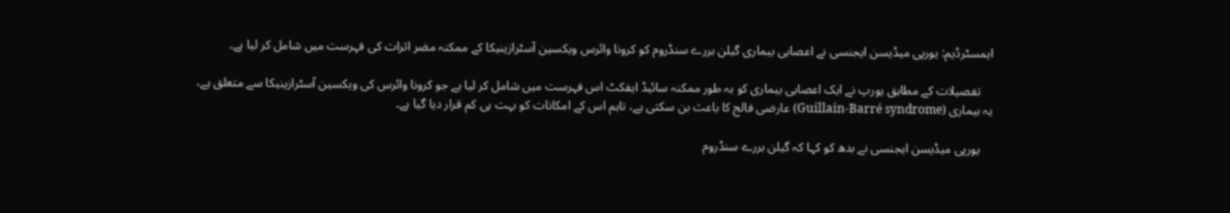ایمسٹرڈیم: یورپی میڈیسن ایجنسی نے اعصابی بیماری گیلن بررے سنڈروم کو کرونا وائرس ویکسین آسٹرازینیکا کے ممکنہ مضر اثرات کی فہرست میں شامل کر لیا ہے۔

    تفصیلات کے مطابق یورپ نے ایک اعصابی بیماری کو بہ طور ممکنہ سائیڈ ایفکٹ اس فہرست میں شامل کر لیا ہے جو کرونا وائرس کی ویکسین آسٹرازینیکا سے متعلق ہے، یہ بیماری (Guillain-Barré syndrome) عارضی فالج کا باعث بن سکتی ہے، تاہم اس کے امکانات کو بہت ہی کم قرار دیا گیا ہے۔

    یورپی میڈیسن ایجنسی نے بدھ کو کہا کہ گیلن بررے سنڈروم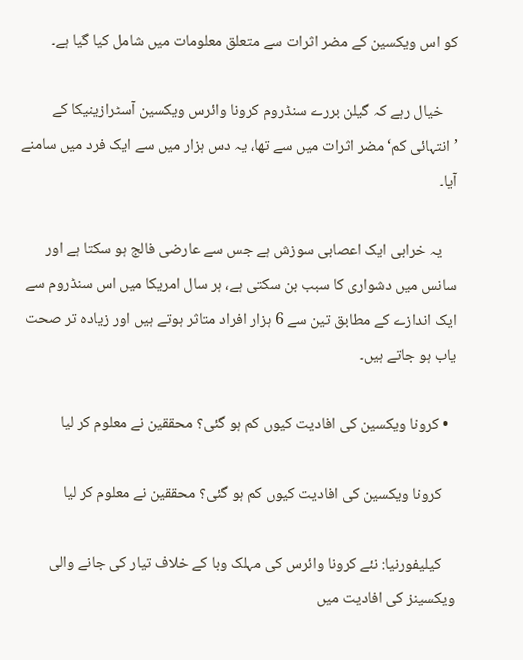کو اس ویکسین کے مضر اثرات سے متعلق معلومات میں شامل کیا گیا ہے۔

    خیال رہے کہ گیلن بررے سنڈروم کرونا وائرس ویکسین آسٹرازینیکا کے ’انتہائی کم‘ مضر اثرات میں سے تھا، یہ دس ہزار میں سے ایک فرد میں سامنے آیا۔

    یہ خرابی ایک اعصابی سوزش ہے جس سے عارضی فالج ہو سکتا ہے اور سانس میں دشواری کا سبب بن سکتی ہے، ہر سال امریکا میں اس سنڈروم سے ایک اندازے کے مطابق تین سے 6 ہزار افراد متاثر ہوتے ہیں اور زیادہ تر صحت یاب ہو جاتے ہیں۔

  • کرونا ویکسین کی افادیت کیوں‌ کم ہو گئی؟ محققین نے معلوم کر لیا

    کرونا ویکسین کی افادیت کیوں‌ کم ہو گئی؟ محققین نے معلوم کر لیا

    کیلیفورنیا: نئے کرونا وائرس کی مہلک وبا کے خلاف تیار کی جانے والی ویکسینز کی افادیت میں‌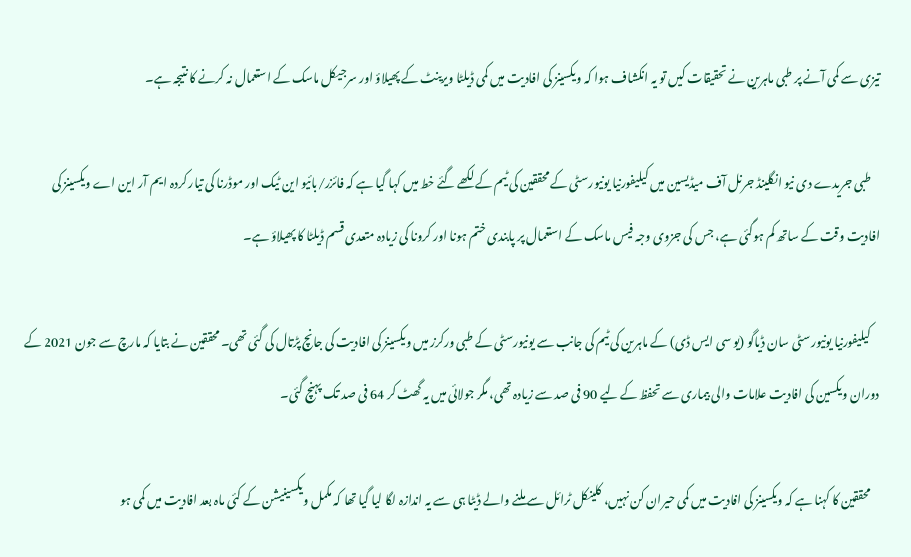تیزی سے کمی آنے پر طبی ماہرین نے تحقیقات کیں‌ تو یہ انکشاف ہوا کہ ویکسینز کی افادیت میں کمی ڈیلٹا ویرینٹ کے پھیلاؤ اور سرجیکل ماسک کے استعمال نہ کرنے کا نتیجہ ہے۔

    طبی جریدے دی نیو انگلینڈ جرنل آف میڈیسین میں کیلیفورنیا یونیورسٹی کے محققین کی ٹیم کے لکھے گئے خط میں کہا گیا ہے کہ فائزر/بائیو این ٹیک اور موڈرنا کی تیار کردہ ایم آر این اے ویکسینز کی افادیت وقت کے ساتھ کم ہوگئی ہے، جس کی جزوی وجہ فیس ماسک کے استعمال پر پابندی ختم ہونا اور کرونا کی زیادہ متعدی قسم ڈیلٹا کا پھیلاؤ ہے۔

    کیلیفورنیا یونیورسٹی سان ڈیاگو (یو سی ایس ڈی) کے ماہرین کی ٹیم کی جانب سے یونیورسٹی کے طبی ورکرز میں ویکسینز کی افادیت کی جانچ پڑتال کی گئی تھی۔ محققین نے بتایا کہ مارچ سے جون 2021 کے دوران ویکسین کی افادیت علامات والی بیماری سے تحفظ کے لیے 90 فی صد سے زیادہ تھی، مگر جولائی میں یہ گھٹ کر 64 فی صد تک پہنچ گئی۔

    محققین کا کہنا ہے کہ ویکسینز کی افادیت میں کمی حیران کن نہیں، کلینکل ٹرائل سے ملنے والے ڈیٹا ہی سے یہ اندازہ لگا لیا گیا تھا کہ مکمل ویکسینیشن کے کئی ماہ بعد افادیت میں کمی ہو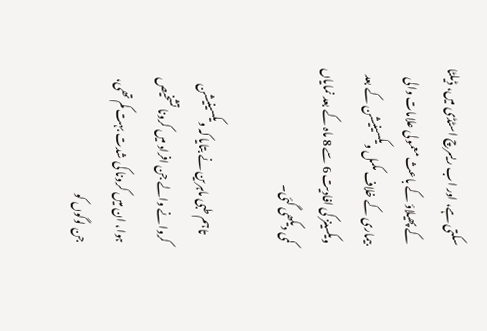سکتی ہے، اور اب ریسرچ اسٹڈی میں، ڈیلٹا کے پھیلاؤ کے باعث معمولی علامات والی بیماری کے خلاف مکمل ویکسینیشن کے بعد ویکسینز کی افادیت 6 سے 8 ماہ کے بعد نمایاں کمی دیکھی گئی۔

    تاہم طبی ماہرین نے بتایا کہ ویکسینیشن کروانے والے جن افراد میں کرونا تشخیص ہوا، ان میں کرونا کی شدت بہت کم تھی، جن لوگوں کو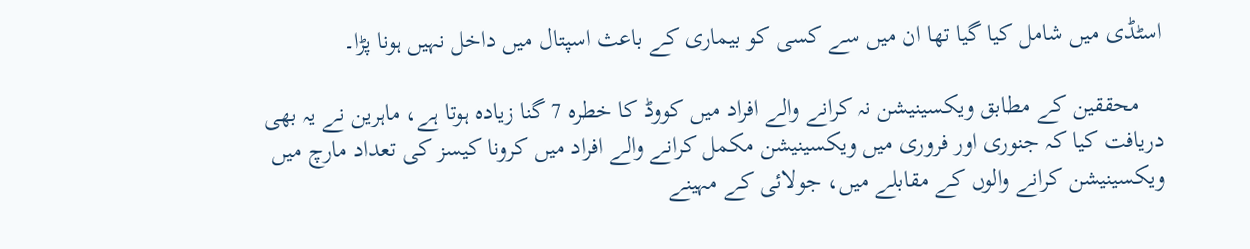اسٹڈی میں شامل کیا گیا تھا ان میں سے کسی کو بیماری کے باعث اسپتال میں داخل نہیں ہونا پڑا۔

    محققین کے مطابق ویکسینیشن نہ کرانے والے افراد میں کووڈ کا خطرہ 7 گنا زیادہ ہوتا ہے، ماہرین نے یہ بھی دریافت کیا کہ جنوری اور فروری میں ویکسینیشن مکمل کرانے والے افراد میں کرونا کیسز کی تعداد مارچ میں ویکسینیشن کرانے والوں کے مقابلے میں، جولائی کے مہینے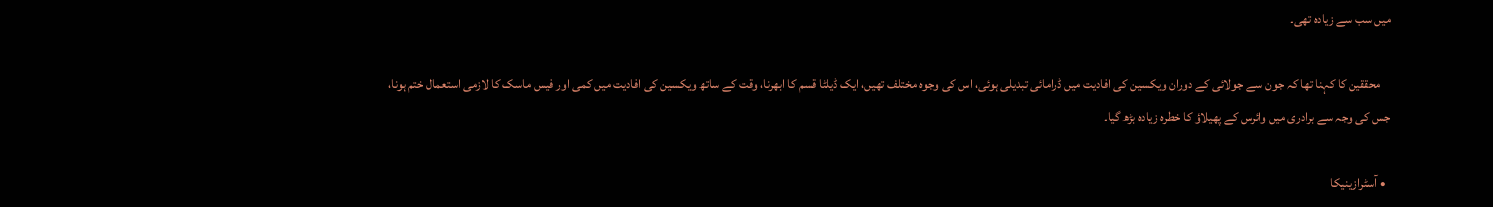میں سب سے زیادہ تھی۔

    محققین کا کہنا تھا کہ جون سے جولائی کے دوران ویکسین کی افادیت میں ڈرامائی تبدیلی ہوئی، اس کی وجوہ مختلف تھیں، ایک ڈیلٹا قسم کا ابھرنا، وقت کے ساتھ ویکسین کی افادیت میں کمی اور فیس ماسک کا لازمی استعمال ختم ہونا، جس کی وجہ سے برادری میں وائرس کے پھیلاؤ کا خطرہ زیادہ بڑھ گیا۔

  • آسٹرازینیکا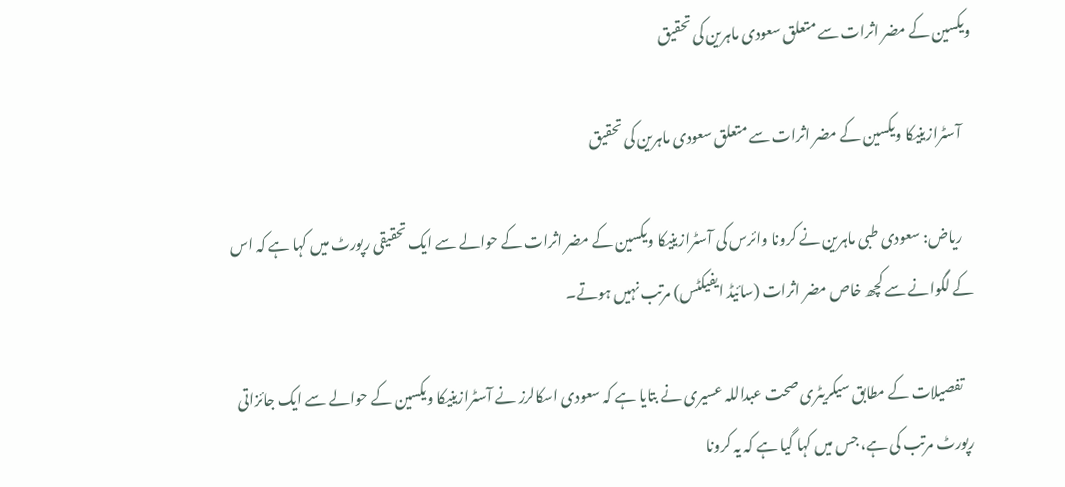ویکسین کے مضر اثرات سے متعلق سعودی ماہرین کی تحقیق

    آسٹرازینیکا ویکسین کے مضر اثرات سے متعلق سعودی ماہرین کی تحقیق

    ریاض: سعودی طبی ماہرین نے کرونا وائرس کی آسٹرازینیکا ویکسین کے مضر اثرات کے حوالے سے ایک تحقیقی رپورٹ میں کہا ہے کہ اس کے لگوانے سے کچھ خاص مضر اثرات (سائیڈ ایفیکٹس) مرتب نہیں ہوتے۔

    تفصیلات کے مطابق سیکریٹری صحت عبداللہ عسیری نے بتایا ہے کہ سعودی اسکالرز نے آسٹرازینیکا ویکسین کے حوالے سے ایک جائزاتی رپورٹ مرتب کی ہے، جس میں کہا گیا ہے کہ یہ کرونا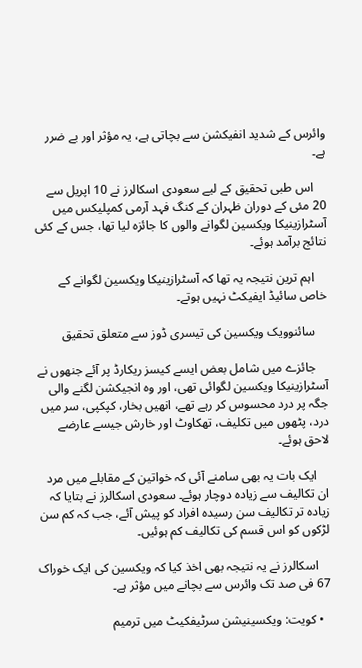وائرس کے شدید انفیکشن سے بچاتی ہے، یہ مؤثر اور بے ضرر ہے۔

    اس طبی تحقیق کے لیے سعودی اسکالرز نے 10 اپریل سے 20 مئی کے دوران ظہران کے کنگ فہد آرمی کمپلیکس میں آسٹرازینیکا ویکسین لگوانے والوں کا جائزہ لیا تھا، جس کے کئی نتائج برآمد ہوئے۔

    اہم ترین نتیجہ یہ تھا کہ آسٹرازینیکا ویکسین لگوانے کے خاص سائیڈ ایفیکٹ نہیں ہوتے۔

    سائنوویک ویکسین کی تیسری ڈوز سے متعلق تحقیق

    جائزے میں شامل بعض ایسے کیسز ریکارڈ پر آئے جنھوں نے آسٹرازینیکا ویکسین لگوائی تھی، اور وہ انجیکشن لگنے والی جگہ پر درد محسوس کر رہے تھے، انھیں بخار، کپکپی، سر میں درد، پٹھوں میں تکلیف، تھکاوٹ اور خارش جیسے عارضے لاحق ہوئے۔

    ایک بات یہ بھی سامنے آئی کہ خواتین کے مقابلے میں مرد ان تکالیف سے زیادہ دوچار ہوئے۔ سعودی اسکالرز نے بتایا کہ زیادہ تر تکالیف سن رسیدہ افراد کو پیش آئے، جب کہ کم سن لڑکوں کو اس قسم کی تکالیف کم ہوئیں۔

    اسکالرز نے یہ نتیجہ بھی اخذ کیا کہ ویکسین کی ایک خوراک 67 فی صد تک وائرس سے بچانے میں مؤثر ہے۔

  • کویت: ویکسینیشن سرٹیفکیٹ میں ترمیم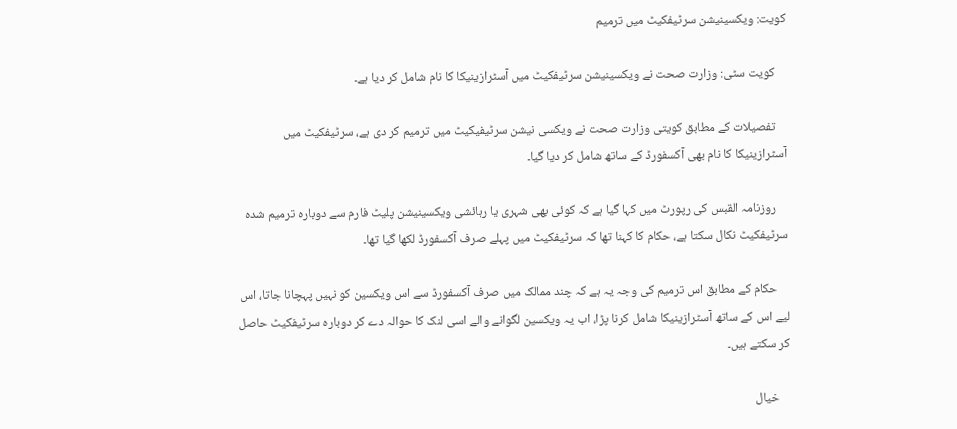کویت: ویکسینیشن سرٹیفکیٹ میں ترمیم

    کویت سٹی: وزارت صحت نے ویکسینیشن سرٹیفکیٹ میں آسٹرازینیکا کا نام شامل کر دیا ہے۔

    تفصیلات کے مطابق کویتی وزارت صحت نے ویکسی نیشن سرٹیفیکیٹ میں ترمیم کر دی ہے، سرٹیفکیٹ میں آسٹرازینیکا کا نام بھی آکسفورڈ کے ساتھ شامل کر دیا گیا۔

    روزنامہ القبس کی رپورٹ میں کہا گیا ہے کہ کوئی بھی شہری یا رہائشی ویکسینیشن پلیٹ فارم سے دوبارہ ترمیم شدہ سرٹیفکیٹ نکال سکتا ہے، حکام کا کہنا تھا کہ سرٹیفکیٹ میں پہلے صرف آکسفورڈ لکھا گیا تھا۔

    حکام کے مطابق اس ترمیم کی وجہ یہ ہے کہ چند ممالک میں صرف آکسفورڈ سے اس ویکسین کو نہیں پہچانا جاتا، اس لیے اس کے ساتھ آسٹرازینیکا شامل کرنا پڑا، اب یہ ویکسین لگوانے والے اسی لنک کا حوالہ دے کر دوبارہ سرٹیفکیٹ حاصل کر سکتے ہیں۔

    خیال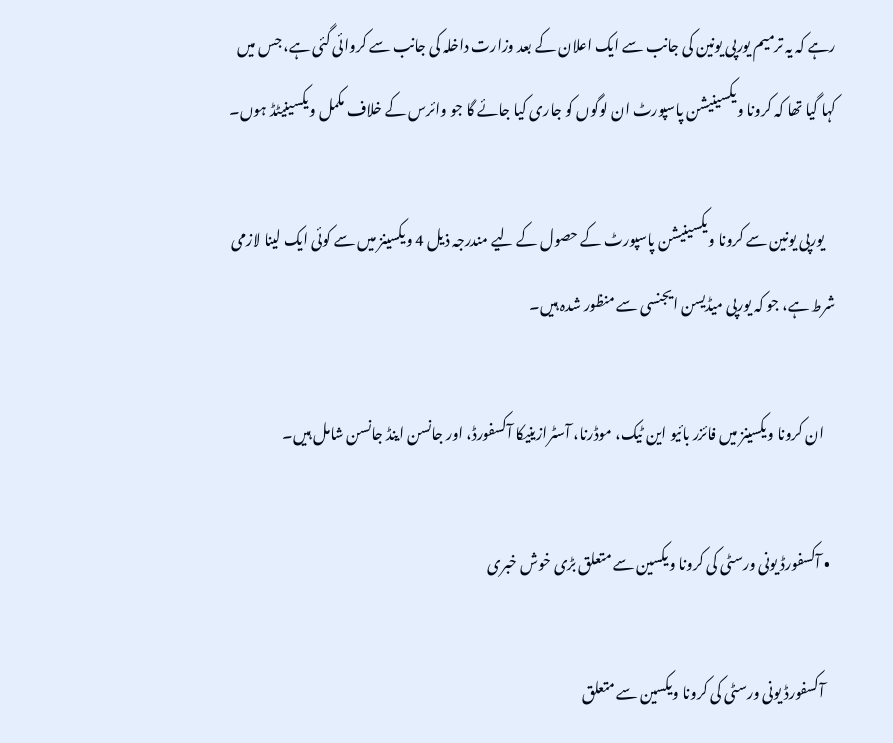رہے کہ یہ ترمیم یورپی یونین کی جانب سے ایک اعلان کے بعد وزارت داخلہ کی جانب سے کروائی گئی ہے، جس میں کہا گیا تھا کہ کرونا ویکسینیشن پاسپورٹ ان لوگوں کو جاری کیا جائے گا جو وائرس کے خلاف مکمل ویکسینیٹڈ ہوں۔

    یورپی یونین سے کرونا ویکسینیشن پاسپورٹ کے حصول کے لیے مندرجہ ذیل 4 ویکسینز میں سے کوئی ایک لینا لازمی شرط ہے، جو کہ یورپی میڈیسن ایجنسی سے منظور شدہ ہیں۔

    ان کرونا ویکسینز میں فائزر بائیو این ٹیک، موڈرنا، آسٹرازینیکا آکسفورڈ، اور جانسن اینڈ جانسن شامل ہیں۔

  • آکسفورڈ یونی ورسٹی کی کرونا ویکسین سے متعلق بڑی خوش خبری

    آکسفورڈ یونی ورسٹی کی کرونا ویکسین سے متعلق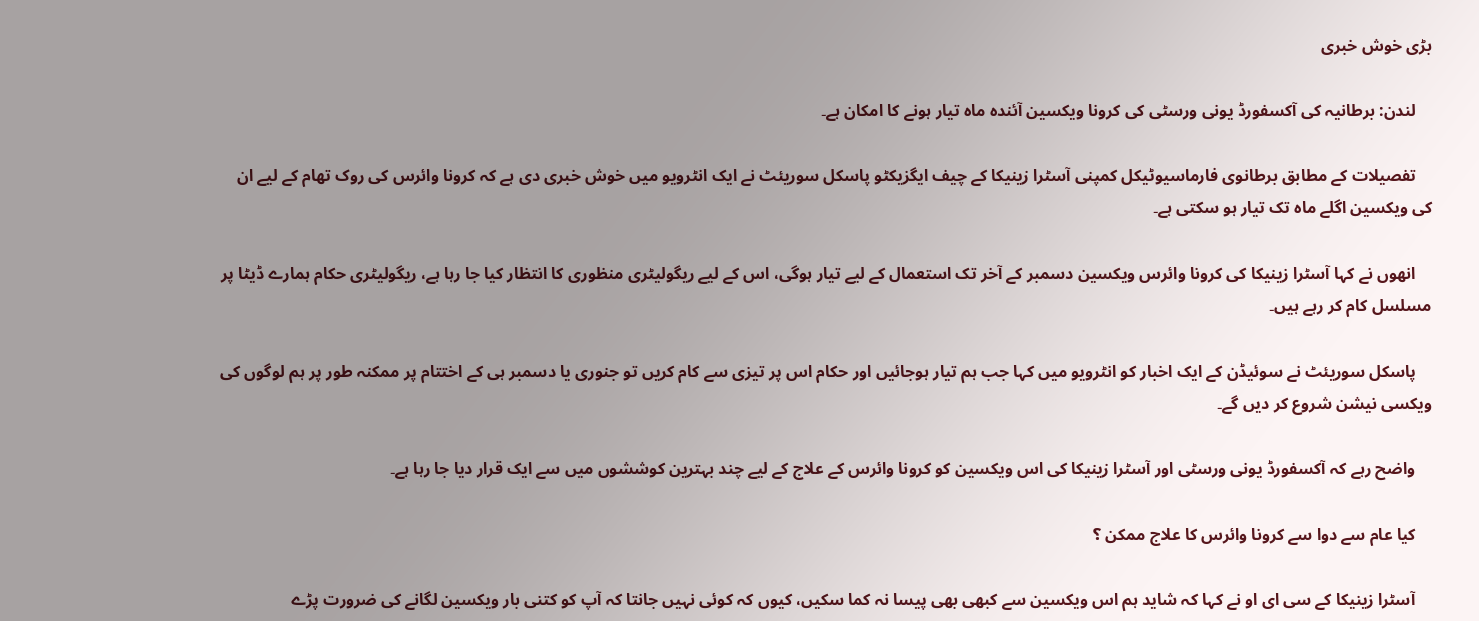بڑی خوش خبری

    لندن: برطانیہ کی آکسفورڈ یونی ورسٹی کی کرونا ویکسین آئندہ ماہ تیار ہونے کا امکان ہے۔

    تفصیلات کے مطابق برطانوی فارماسیوٹیکل کمپنی آسٹرا زینیکا کے چیف ایگزیکٹو پاسکل سوریئٹ نے ایک انٹرویو میں خوش خبری دی ہے کہ کرونا وائرس کی روک تھام کے لیے ان کی ویکسین اگلے ماہ تک تیار ہو سکتی ہے۔

    انھوں نے کہا آسٹرا زینیکا کی کرونا وائرس ویکسین دسمبر کے آخر تک استعمال کے لیے تیار ہوگی، اس کے لیے ریگولیٹری منظوری کا انتظار کیا جا رہا ہے، ریگولیٹری حکام ہمارے ڈیٹا پر مسلسل کام کر رہے ہیں۔

    پاسکل سوریئٹ نے سوئیڈن کے ایک اخبار کو انٹرویو میں کہا جب ہم تیار ہوجائیں اور حکام اس پر تیزی سے کام کریں تو جنوری یا دسمبر ہی کے اختتام پر ممکنہ طور پر ہم لوگوں کی ویکسی نیشن شروع کر دیں گے۔

    واضح رہے کہ آکسفورڈ یونی ورسٹی اور آسٹرا زینیکا کی اس ویکسین کو کرونا وائرس کے علاج کے لیے چند بہترین کوششوں میں سے ایک قرار دیا جا رہا ہے۔

    کیا عام سے دوا سے کرونا وائرس کا علاج ممکن ؟

    آسٹرا زینیکا کے سی ای او نے کہا کہ شاید ہم اس ویکسین سے کبھی بھی پیسا نہ کما سکیں، کیوں کہ کوئی نہیں جانتا کہ آپ کو کتنی بار ویکسین لگانے کی ضرورت پڑے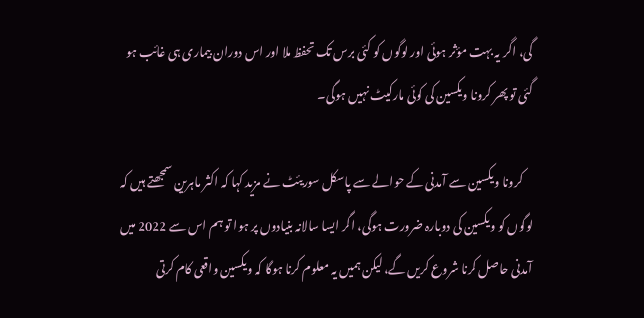گی، اگر یہ بہت مؤثر ہوئی اور لوگوں کو کئی برس تک تحفظ ملا اور اس دوران بیماری ہی غائب ہو گئی تو پھر کرونا ویکسین کی کوئی مارکیٹ نہیں ہوگی۔

    کرونا ویکسین سے آمدنی کے حوالے سے پاسکل سوریئٹ نے مزید کہا کہ اکثر ماہرین سمجھتے ہیں کہ لوگوں کو ویکسین کی دوبارہ ضرورت ہوگی، اگر ایسا سالانہ بنیادوں پر ہوا تو ہم اس سے 2022 میں آمدنی حاصل کرنا شروع کریں گے، لیکن ہمیں یہ معلوم کرنا ہوگا کہ ویکسین واقعی کام کرتی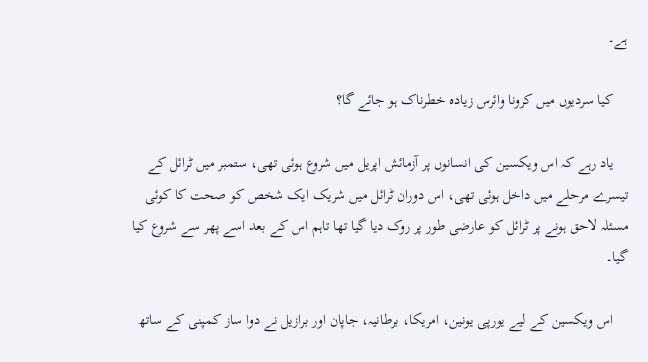ہے۔

    کیا سردیوں میں کرونا وائرس زیادہ خطرناک ہو جائے گا؟

    یاد رہے کہ اس ویکسین کی انسانوں پر آزمائش اپریل میں شروع ہوئی تھی، ستمبر میں ٹرائل کے تیسرے مرحلے میں داخل ہوئی تھی، اس دوران ٹرائل میں شریک ایک شخص کو صحت کا کوئی مسئلہ لاحق ہونے پر ٹرائل کو عارضی طور پر روک دیا گیا تھا تاہم اس کے بعد اسے پھر سے شروع کیا گیا۔

    اس ویکسین کے لیے یورپی یونین، امریکا، برطانیہ، جاپان اور برازیل نے دوا ساز کمپنی کے ساتھ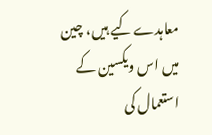معاہدے کیے ہیں، چین میں اس ویکسین کے استعمال کی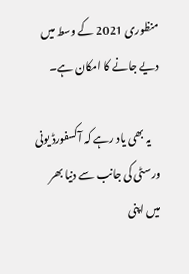منظوری 2021 کے وسط میں دیے جانے کا امکان ہے۔

    یہ بھی یاد رہے کہ آکسفورڈ یونی ورسٹی کی جانب سے دنیا بھر میں اپنی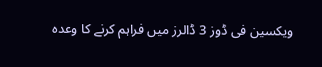ویکسین فی ڈوز 3 ڈالرز میں فراہم کرنے کا وعدہ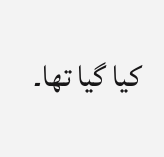کیا گیا تھا۔